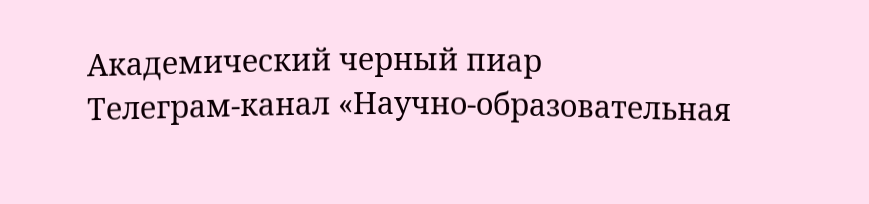Академический черный пиар
Телеграм-канал «Научно-образовательная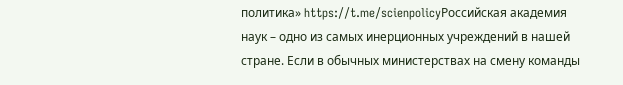политика» https://t.me/scienpolicyРоссийская академия наук – одно из самых инерционных учреждений в нашей стране. Если в обычных министерствах на смену команды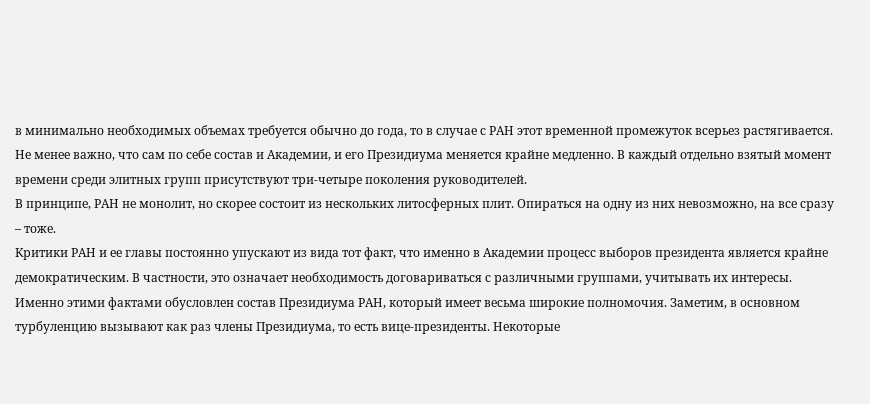в минимально необходимых объемах требуется обычно до года, то в случае с РАН этот временной промежуток всерьез растягивается.
Не менее важно, что сам по себе состав и Академии, и его Президиума меняется крайне медленно. В каждый отдельно взятый момент времени среди элитных групп присутствуют три-четыре поколения руководителей.
В принципе, РАН не монолит, но скорее состоит из нескольких литосферных плит. Опираться на одну из них невозможно, на все сразу – тоже.
Критики РАН и ее главы постоянно упускают из вида тот факт, что именно в Академии процесс выборов президента является крайне демократическим. В частности, это означает необходимость договариваться с различными группами, учитывать их интересы.
Именно этими фактами обусловлен состав Президиума РАН, который имеет весьма широкие полномочия. Заметим, в основном турбуленцию вызывают как раз члены Президиума, то есть вице-президенты. Некоторые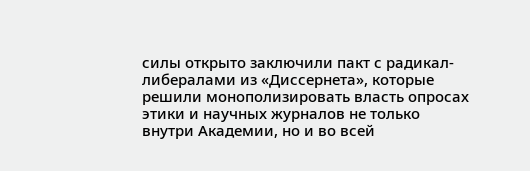силы открыто заключили пакт с радикал-либералами из «Диссернета», которые решили монополизировать власть опросах этики и научных журналов не только внутри Академии, но и во всей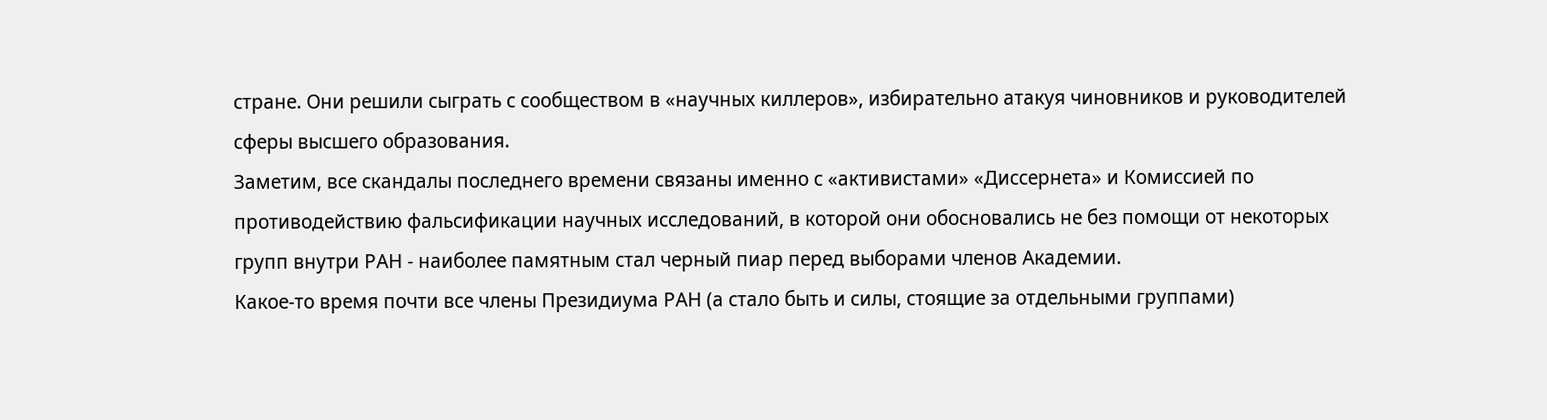стране. Они решили сыграть с сообществом в «научных киллеров», избирательно атакуя чиновников и руководителей сферы высшего образования.
Заметим, все скандалы последнего времени связаны именно с «активистами» «Диссернета» и Комиссией по противодействию фальсификации научных исследований, в которой они обосновались не без помощи от некоторых групп внутри РАН - наиболее памятным стал черный пиар перед выборами членов Академии.
Какое-то время почти все члены Президиума РАН (а стало быть и силы, стоящие за отдельными группами)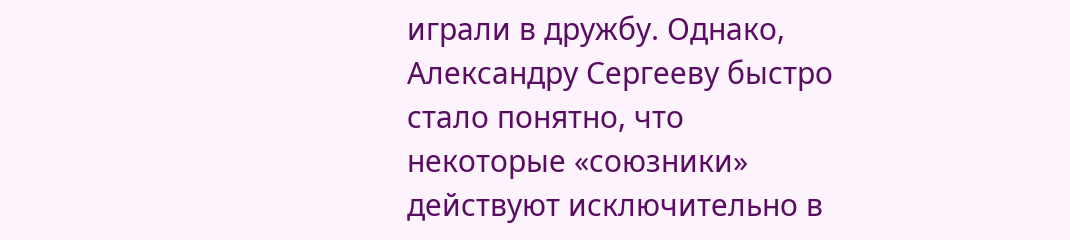играли в дружбу. Однако, Александру Сергееву быстро стало понятно, что некоторые «союзники» действуют исключительно в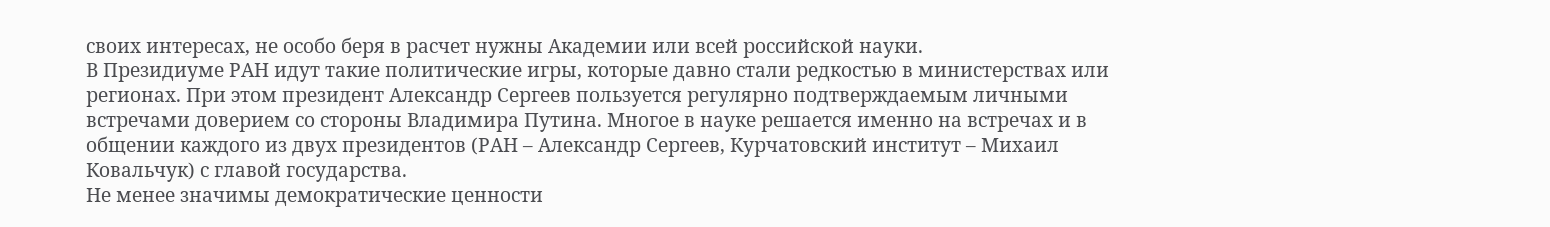своих интересах, не особо беря в расчет нужны Академии или всей российской науки.
В Президиуме РАН идут такие политические игры, которые давно стали редкостью в министерствах или регионах. При этом президент Александр Сергеев пользуется регулярно подтверждаемым личными встречами доверием со стороны Владимира Путина. Многое в науке решается именно на встречах и в общении каждого из двух президентов (РАН – Александр Сергеев, Курчатовский институт – Михаил Ковальчук) с главой государства.
Не менее значимы демократические ценности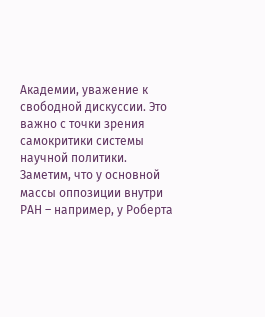Академии, уважение к свободной дискуссии. Это важно с точки зрения самокритики системы научной политики. Заметим, что у основной массы оппозиции внутри РАН – например, у Роберта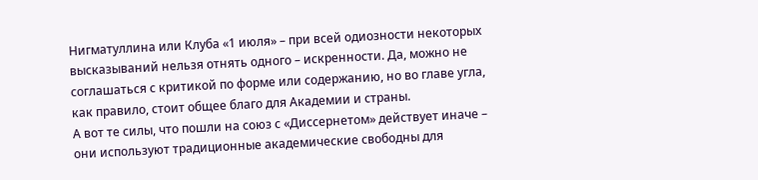Нигматуллина или Клуба «1 июля» – при всей одиозности некоторых высказываний нельзя отнять одного – искренности. Да, можно не соглашаться с критикой по форме или содержанию, но во главе угла, как правило, стоит общее благо для Академии и страны.
А вот те силы, что пошли на союз с «Диссернетом» действует иначе – они используют традиционные академические свободны для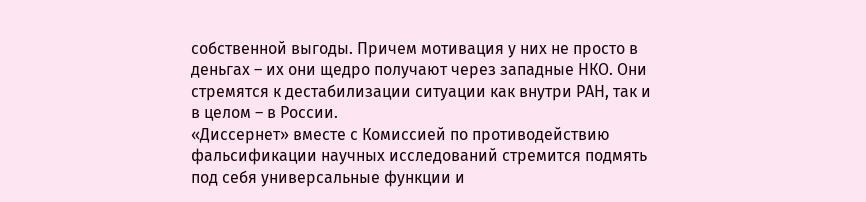собственной выгоды. Причем мотивация у них не просто в деньгах – их они щедро получают через западные НКО. Они стремятся к дестабилизации ситуации как внутри РАН, так и в целом – в России.
«Диссернет» вместе с Комиссией по противодействию фальсификации научных исследований стремится подмять под себя универсальные функции и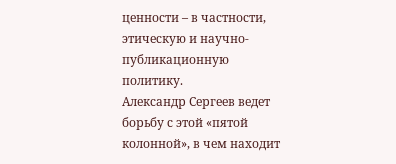ценности – в частности, этическую и научно-публикационную политику.
Александр Сергеев ведет борьбу с этой «пятой колонной», в чем находит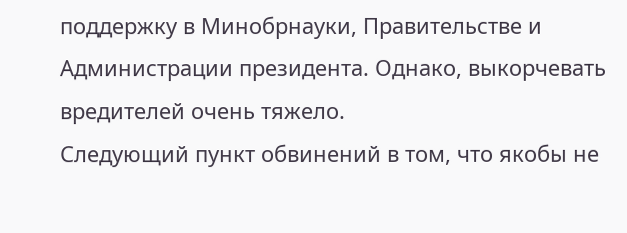поддержку в Минобрнауки, Правительстве и Администрации президента. Однако, выкорчевать вредителей очень тяжело.
Следующий пункт обвинений в том, что якобы не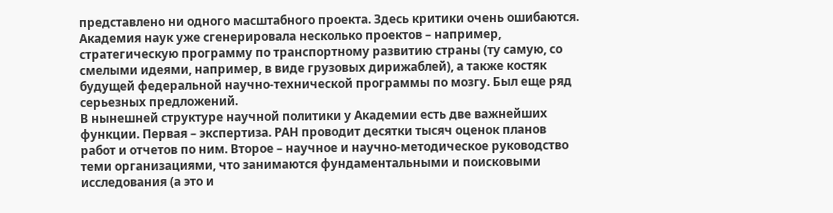представлено ни одного масштабного проекта. Здесь критики очень ошибаются. Академия наук уже сгенерировала несколько проектов – например, стратегическую программу по транспортному развитию страны (ту самую, со смелыми идеями, например, в виде грузовых дирижаблей), а также костяк будущей федеральной научно-технической программы по мозгу. Был еще ряд серьезных предложений.
В нынешней структуре научной политики у Академии есть две важнейших функции. Первая – экспертиза. РАН проводит десятки тысяч оценок планов работ и отчетов по ним. Второе – научное и научно-методическое руководство теми организациями, что занимаются фундаментальными и поисковыми исследования (а это и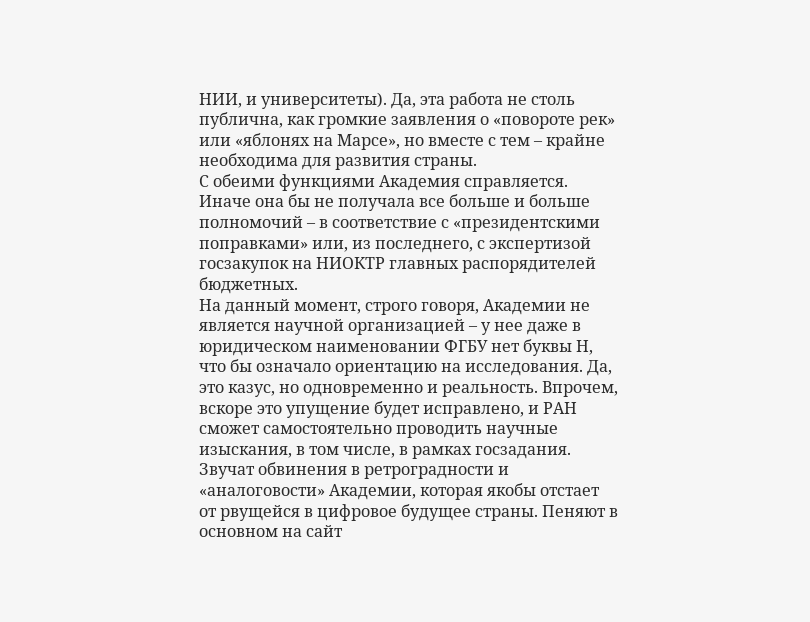НИИ, и университеты). Да, эта работа не столь публична, как громкие заявления о «повороте рек» или «яблонях на Марсе», но вместе с тем – крайне необходима для развития страны.
С обеими функциями Академия справляется. Иначе она бы не получала все больше и больше полномочий – в соответствие с «президентскими поправками» или, из последнего, с экспертизой госзакупок на НИОКТР главных распорядителей бюджетных.
На данный момент, строго говоря, Академии не является научной организацией – у нее даже в юридическом наименовании ФГБУ нет буквы Н, что бы означало ориентацию на исследования. Да, это казус, но одновременно и реальность. Впрочем, вскоре это упущение будет исправлено, и РАН сможет самостоятельно проводить научные изыскания, в том числе, в рамках госзадания.
Звучат обвинения в ретроградности и «аналоговости» Академии, которая якобы отстает от рвущейся в цифровое будущее страны. Пеняют в основном на сайт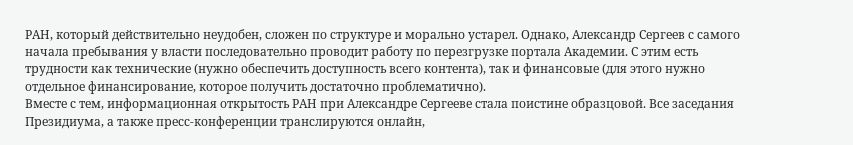РАН, который действительно неудобен, сложен по структуре и морально устарел. Однако, Александр Сергеев с самого начала пребывания у власти последовательно проводит работу по перезгрузке портала Академии. С этим есть трудности как технические (нужно обеспечить доступность всего контента), так и финансовые (для этого нужно отдельное финансирование, которое получить достаточно проблематично).
Вместе с тем, информационная открытость РАН при Александре Сергееве стала поистине образцовой. Все заседания Президиума, а также пресс-конференции транслируются онлайн,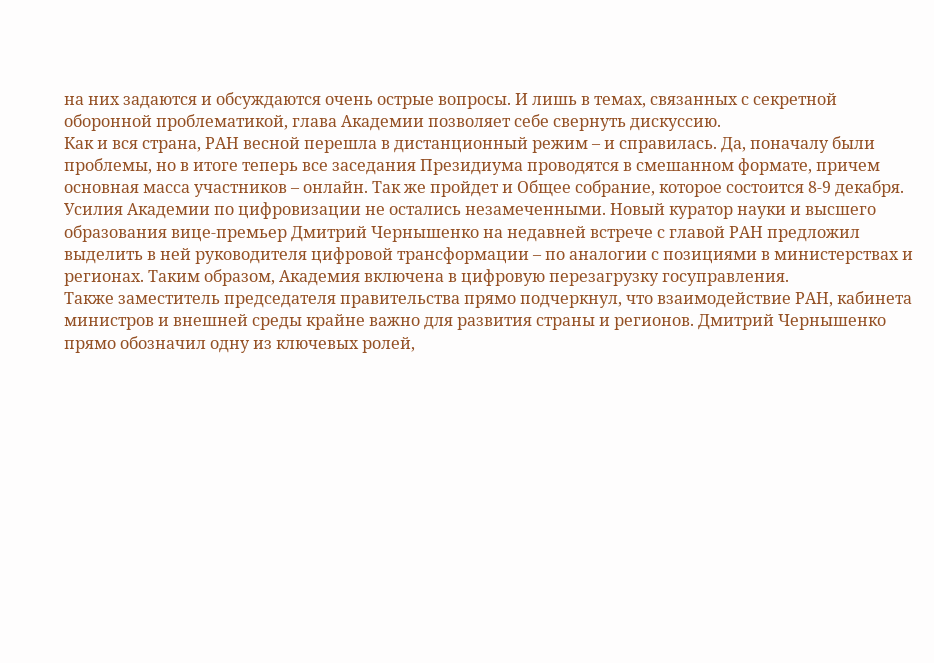на них задаются и обсуждаются очень острые вопросы. И лишь в темах, связанных с секретной оборонной проблематикой, глава Академии позволяет себе свернуть дискуссию.
Как и вся страна, РАН весной перешла в дистанционный режим – и справилась. Да, поначалу были проблемы, но в итоге теперь все заседания Президиума проводятся в смешанном формате, причем основная масса участников – онлайн. Так же пройдет и Общее собрание, которое состоится 8-9 декабря.
Усилия Академии по цифровизации не остались незамеченными. Новый куратор науки и высшего образования вице-премьер Дмитрий Чернышенко на недавней встрече с главой РАН предложил выделить в ней руководителя цифровой трансформации – по аналогии с позициями в министерствах и регионах. Таким образом, Академия включена в цифровую перезагрузку госуправления.
Также заместитель председателя правительства прямо подчеркнул, что взаимодействие РАН, кабинета министров и внешней среды крайне важно для развития страны и регионов. Дмитрий Чернышенко прямо обозначил одну из ключевых ролей,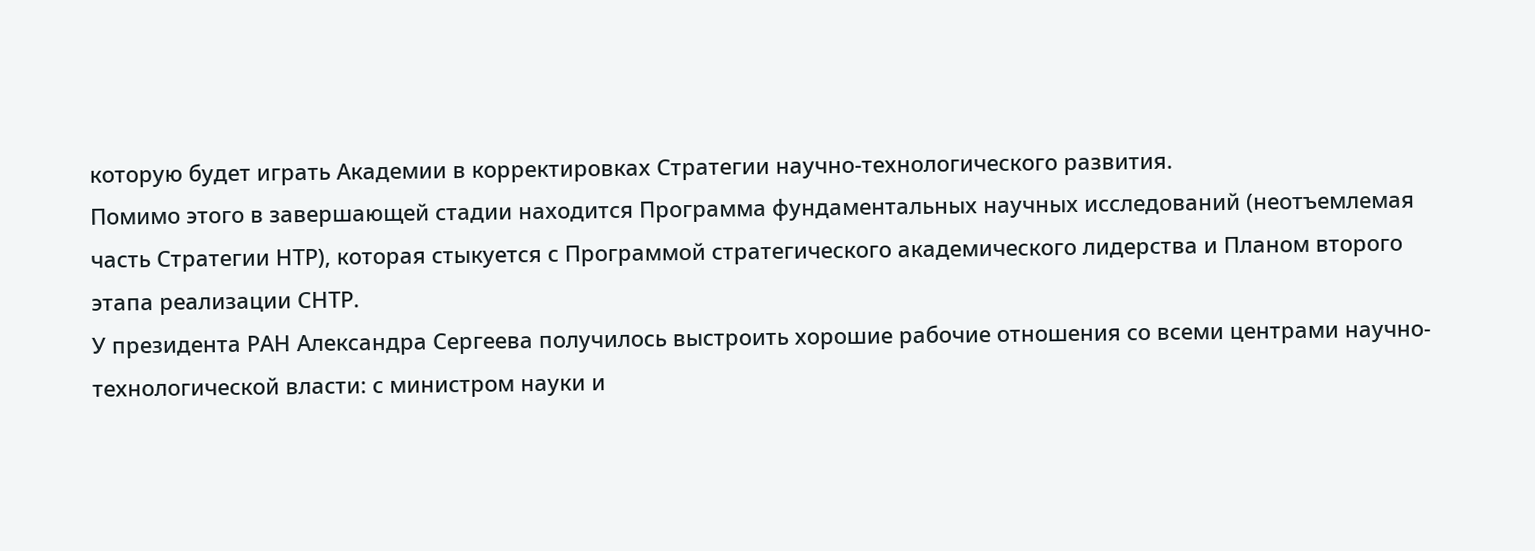которую будет играть Академии в корректировках Стратегии научно-технологического развития.
Помимо этого в завершающей стадии находится Программа фундаментальных научных исследований (неотъемлемая часть Стратегии НТР), которая стыкуется с Программой стратегического академического лидерства и Планом второго этапа реализации СНТР.
У президента РАН Александра Сергеева получилось выстроить хорошие рабочие отношения со всеми центрами научно-технологической власти: с министром науки и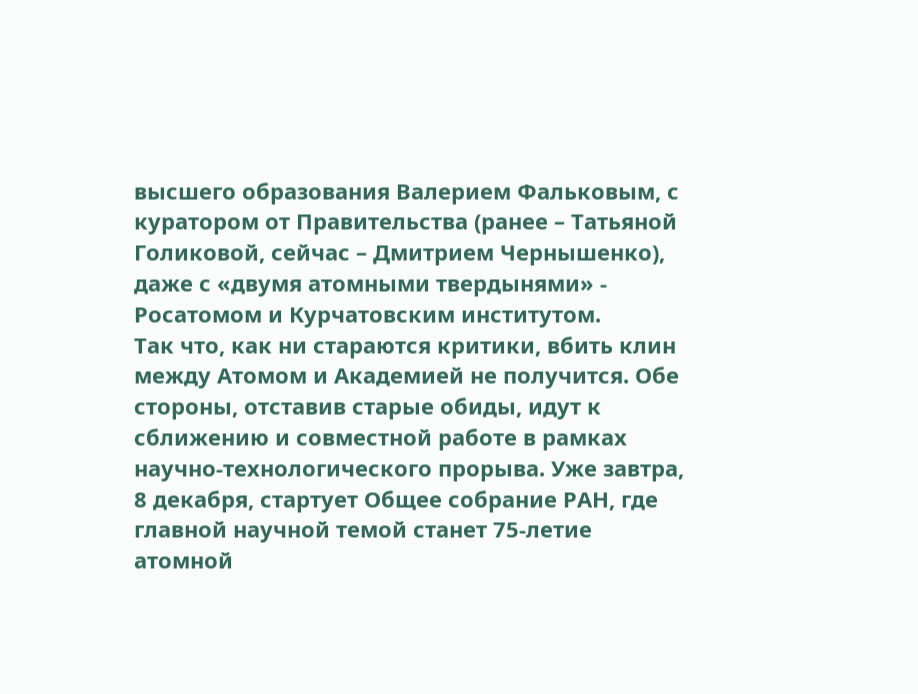высшего образования Валерием Фальковым, с куратором от Правительства (ранее – Татьяной Голиковой, сейчас – Дмитрием Чернышенко), даже с «двумя атомными твердынями» - Росатомом и Курчатовским институтом.
Так что, как ни стараются критики, вбить клин между Атомом и Академией не получится. Обе стороны, отставив старые обиды, идут к сближению и совместной работе в рамках научно-технологического прорыва. Уже завтра, 8 декабря, стартует Общее собрание РАН, где главной научной темой станет 75-летие атомной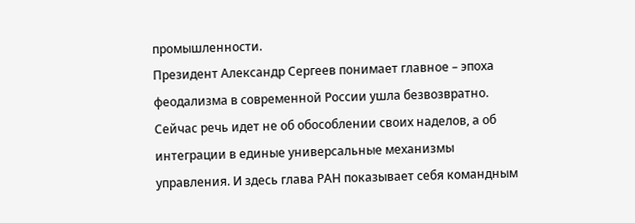промышленности.
Президент Александр Сергеев понимает главное – эпоха феодализма в современной России ушла безвозвратно. Сейчас речь идет не об обособлении своих наделов, а об интеграции в единые универсальные механизмы управления. И здесь глава РАН показывает себя командным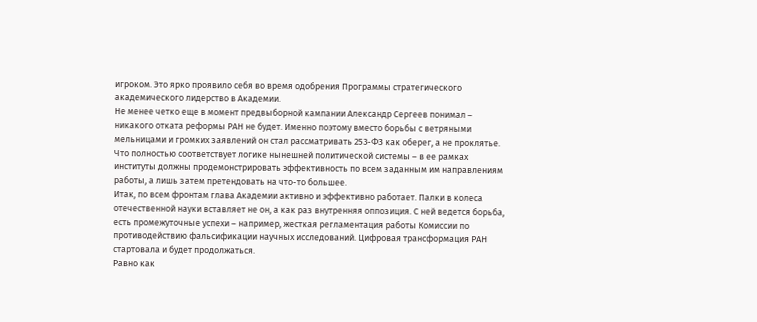игроком. Это ярко проявило себя во время одобрения Программы стратегического академического лидерство в Академии.
Не менее четко еще в момент предвыборной кампании Александр Сергеев понимал – никакого отката реформы РАН не будет. Именно поэтому вместо борьбы с ветряными мельницами и громких заявлений он стал рассматривать 253-ФЗ как оберег, а не проклятье. Что полностью соответствует логике нынешней политической системы – в ее рамках институты должны продемонстрировать эффективность по всем заданным им направлениям работы, а лишь затем претендовать на что-то большее.
Итак, по всем фронтам глава Академии активно и эффективно работает. Палки в колеса отечественной науки вставляет не он, а как раз внутренняя оппозиция. С ней ведется борьба, есть промежуточные успехи – например, жесткая регламентация работы Комиссии по противодействию фальсификации научных исследований. Цифровая трансформация РАН стартовала и будет продолжаться.
Равно как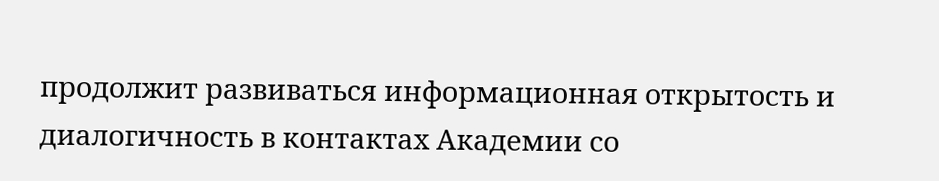продолжит развиваться информационная открытость и диалогичность в контактах Академии со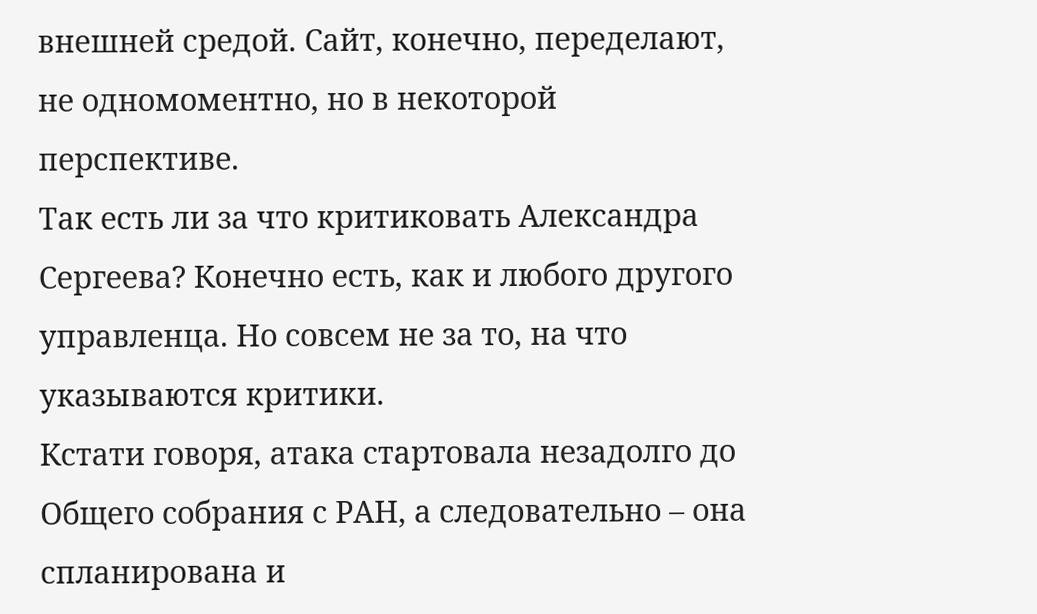внешней средой. Сайт, конечно, переделают, не одномоментно, но в некоторой перспективе.
Так есть ли за что критиковать Александра Сергеева? Конечно есть, как и любого другого управленца. Но совсем не за то, на что указываются критики.
Кстати говоря, атака стартовала незадолго до Общего собрания с РАН, а следовательно – она спланирована и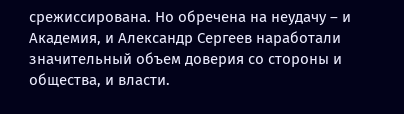срежиссирована. Но обречена на неудачу – и Академия, и Александр Сергеев наработали значительный объем доверия со стороны и общества, и власти.